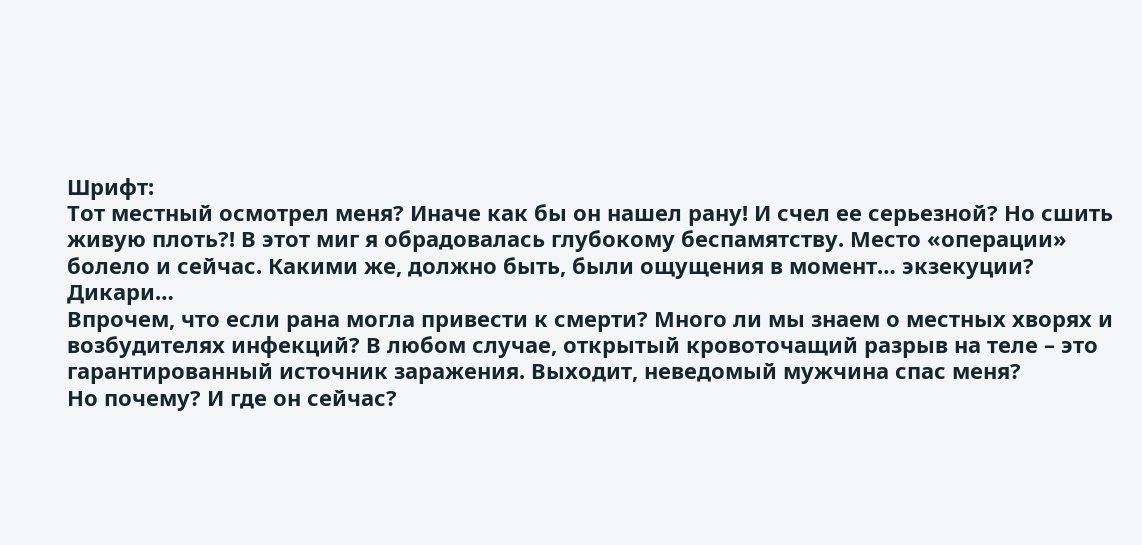Шрифт:
Тот местный осмотрел меня? Иначе как бы он нашел рану! И счел ее серьезной? Но сшить живую плоть?! В этот миг я обрадовалась глубокому беспамятству. Место «операции» болело и сейчас. Какими же, должно быть, были ощущения в момент… экзекуции?
Дикари…
Впрочем, что если рана могла привести к смерти? Много ли мы знаем о местных хворях и возбудителях инфекций? В любом случае, открытый кровоточащий разрыв на теле – это гарантированный источник заражения. Выходит, неведомый мужчина спас меня?
Но почему? И где он сейчас?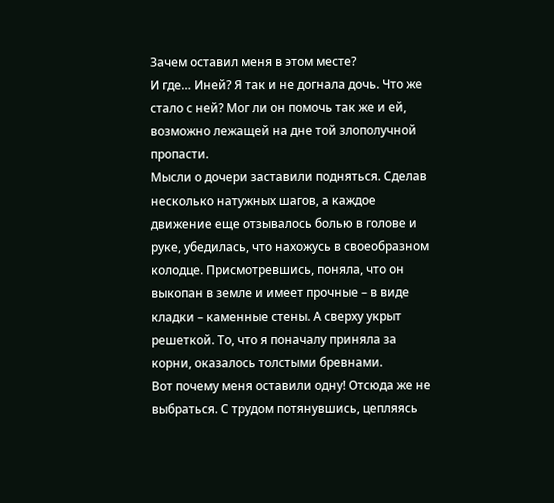Зачем оставил меня в этом месте?
И где… Иней? Я так и не догнала дочь. Что же стало с ней? Мог ли он помочь так же и ей, возможно лежащей на дне той злополучной пропасти.
Мысли о дочери заставили подняться. Сделав несколько натужных шагов, а каждое движение еще отзывалось болью в голове и руке, убедилась, что нахожусь в своеобразном колодце. Присмотревшись, поняла, что он выкопан в земле и имеет прочные – в виде кладки – каменные стены. А сверху укрыт решеткой. То, что я поначалу приняла за корни, оказалось толстыми бревнами.
Вот почему меня оставили одну! Отсюда же не выбраться. С трудом потянувшись, цепляясь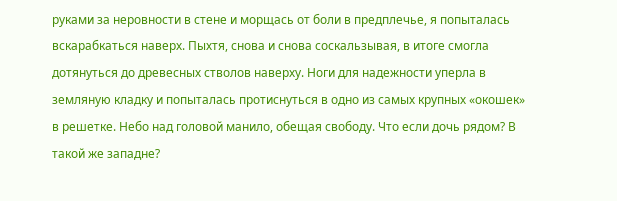руками за неровности в стене и морщась от боли в предплечье, я попыталась вскарабкаться наверх. Пыхтя, снова и снова соскальзывая, в итоге смогла дотянуться до древесных стволов наверху. Ноги для надежности уперла в земляную кладку и попыталась протиснуться в одно из самых крупных «окошек» в решетке. Небо над головой манило, обещая свободу. Что если дочь рядом? В такой же западне?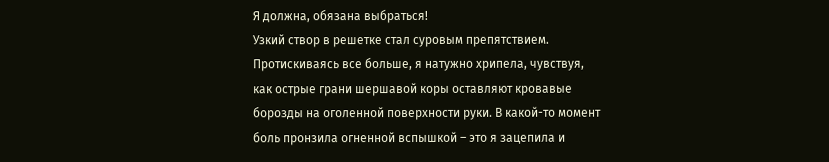Я должна, обязана выбраться!
Узкий створ в решетке стал суровым препятствием. Протискиваясь все больше, я натужно хрипела, чувствуя, как острые грани шершавой коры оставляют кровавые борозды на оголенной поверхности руки. В какой-то момент боль пронзила огненной вспышкой – это я зацепила и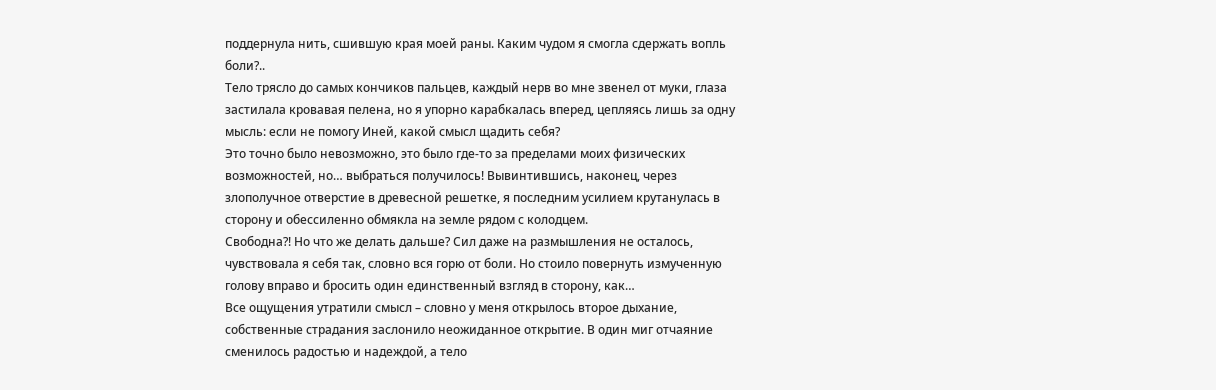поддернула нить, сшившую края моей раны. Каким чудом я смогла сдержать вопль боли?..
Тело трясло до самых кончиков пальцев, каждый нерв во мне звенел от муки, глаза застилала кровавая пелена, но я упорно карабкалась вперед, цепляясь лишь за одну мысль: если не помогу Иней, какой смысл щадить себя?
Это точно было невозможно, это было где-то за пределами моих физических возможностей, но… выбраться получилось! Вывинтившись, наконец, через злополучное отверстие в древесной решетке, я последним усилием крутанулась в сторону и обессиленно обмякла на земле рядом с колодцем.
Свободна?! Но что же делать дальше? Сил даже на размышления не осталось, чувствовала я себя так, словно вся горю от боли. Но стоило повернуть измученную голову вправо и бросить один единственный взгляд в сторону, как…
Все ощущения утратили смысл – словно у меня открылось второе дыхание, собственные страдания заслонило неожиданное открытие. В один миг отчаяние сменилось радостью и надеждой, а тело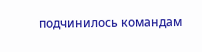подчинилось командам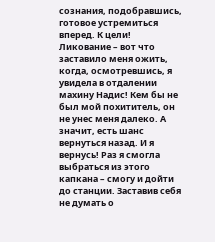сознания, подобравшись, готовое устремиться вперед. К цели!
Ликование – вот что заставило меня ожить, когда, осмотревшись, я увидела в отдалении махину Надис! Кем бы не был мой похититель, он не унес меня далеко. А значит, есть шанс вернуться назад. И я вернусь! Раз я смогла выбраться из этого капкана – смогу и дойти до станции. Заставив себя не думать о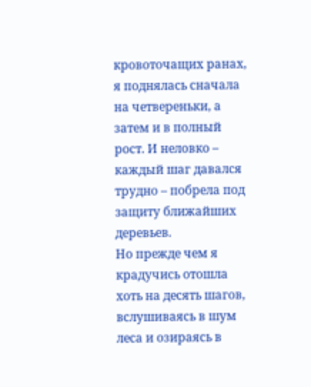кровоточащих ранах, я поднялась сначала на четвереньки, а затем и в полный рост. И неловко – каждый шаг давался трудно – побрела под защиту ближайших деревьев.
Но прежде чем я крадучись отошла хоть на десять шагов, вслушиваясь в шум леса и озираясь в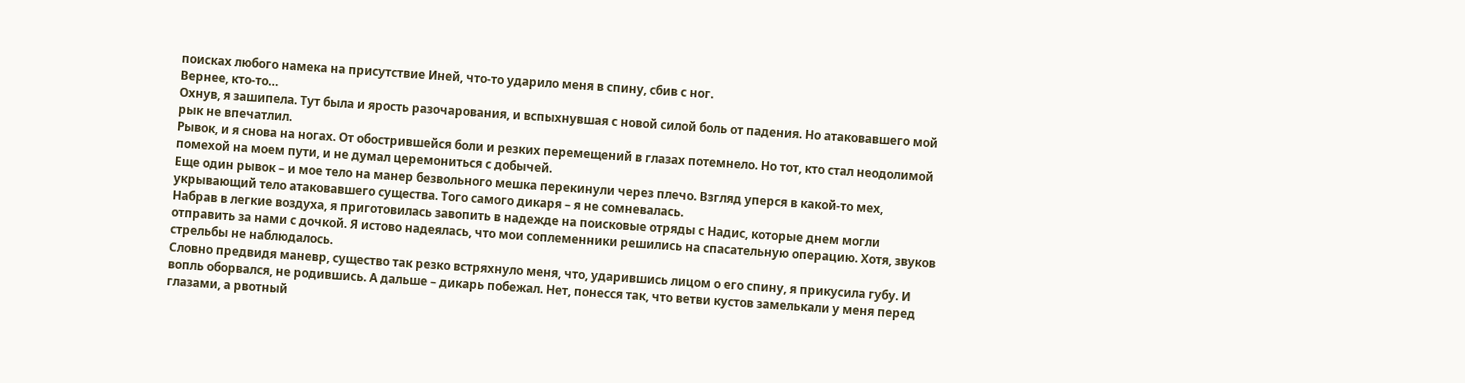поисках любого намека на присутствие Иней, что-то ударило меня в спину, сбив с ног.
Вернее, кто-то…
Охнув, я зашипела. Тут была и ярость разочарования, и вспыхнувшая с новой силой боль от падения. Но атаковавшего мой рык не впечатлил.
Рывок, и я снова на ногах. От обострившейся боли и резких перемещений в глазах потемнело. Но тот, кто стал неодолимой помехой на моем пути, и не думал церемониться с добычей.
Еще один рывок – и мое тело на манер безвольного мешка перекинули через плечо. Взгляд уперся в какой-то мех, укрывающий тело атаковавшего существа. Того самого дикаря – я не сомневалась.
Набрав в легкие воздуха, я приготовилась завопить в надежде на поисковые отряды с Надис, которые днем могли отправить за нами с дочкой. Я истово надеялась, что мои соплеменники решились на спасательную операцию. Хотя, звуков стрельбы не наблюдалось.
Словно предвидя маневр, существо так резко встряхнуло меня, что, ударившись лицом о его спину, я прикусила губу. И вопль оборвался, не родившись. А дальше – дикарь побежал. Нет, понесся так, что ветви кустов замелькали у меня перед глазами, а рвотный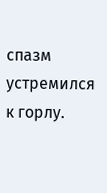спазм устремился к горлу.